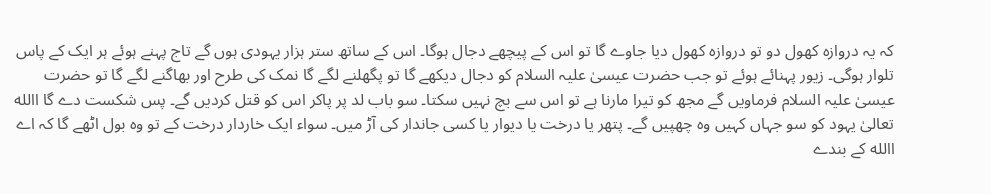کہ یہ دروازہ کھول دو تو دروازہ کھول دیا جاوے گا تو اس کے پیچھے دجال ہوگا۔ اس کے ساتھ ستر ہزار یہودی ہوں گے تاج پہنے ہوئے ہر ایک کے پاس تلوار ہوگی۔ زیور پہنائے ہوئے تو جب حضرت عیسیٰ علیہ السلام کو دجال دیکھے گا تو پگھلنے لگے گا نمک کی طرح اور بھاگنے لگے گا تو حضرت عیسیٰ علیہ السلام فرماویں گے مجھ کو تیرا مارنا ہے تو اس سے بچ نہیں سکتا۔ سو باب لد پر پاکر اس کو قتل کردیں گے۔ پس شکست دے گا االله تعالیٰ یہود کو سو جہاں کہیں وہ چھپیں گے۔ پتھر یا درخت یا دیوار یا کسی جاندار کی آڑ میں۔ سواء ایک خاردار درخت کے تو وہ بول اٹھے گا کہ اے االله کے بندے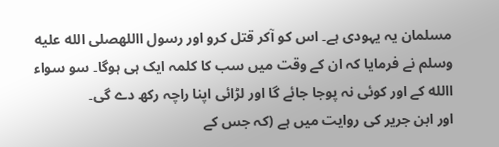مسلمان یہ یہودی ہے۔ اس کو آکر قتل کرو اور رسول االلهصلى الله عليه وسلم نے فرمایا کہ ان کے وقت میں سب کا کلمہ ایک ہی ہوگا۔ سو سواء االله کے اور کوئی نہ پوجا جائے گا اور لڑائی اپنا راچہ رکھ دے گی۔
اور ابن جریر کی روایت میں ہے (کہ جس کے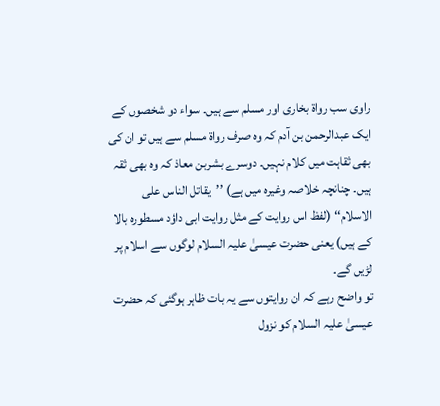راوی سب رواۃ بخاری اور مسلم سے ہیں۔ سواء دو شخصوں کے ایک عبدالرحمن بن آدم کہ وہ صرف رواۃ مسلم سے ہیں تو ان کی بھی ثقاہت میں کلام نہیں۔ دوسرے بشربن معاذ کہ وہ بھی ثقہ ہیں۔ چنانچہ خلاصہ وغیرہ میں ہے) ’’یقاتل الناس علی الاسلام‘‘ (لفظ اس روایت کے مثل روایت ابی داؤد مسطورہ بالا کے ہیں) یعنی حضرت عیسیٰ علیہ السلام لوگوں سے اسلام پر لڑیں گے۔
تو واضح رہے کہ ان روایتوں سے یہ بات ظاہر ہوگئی کہ حضرت عیسیٰ علیہ السلام کو نزول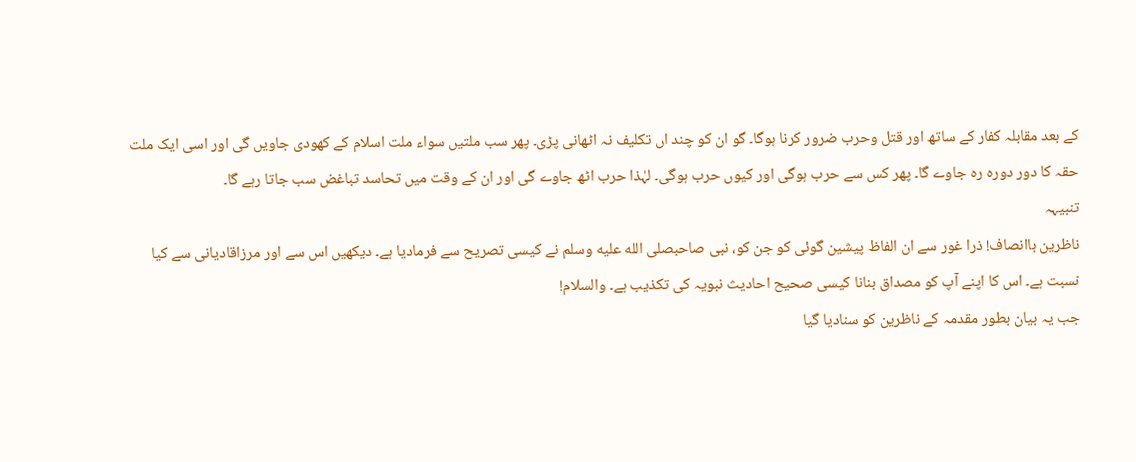کے بعد مقابلہ کفار کے ساتھ اور قتل وحرب ضرور کرنا ہوگا۔ گو ان کو چند اں تکلیف نہ اٹھانی پڑی۔ پھر سب ملتیں سواء ملت اسلام کے کھودی جاویں گی اور اسی ایک ملت حقہ کا دور دورہ رہ جاوے گا۔ پھر کس سے حرب ہوگی اور کیوں حرب ہوگی۔ لہٰذا حرب اٹھ جاوے گی اور ان کے وقت میں تحاسد تباغض سب جاتا رہے گا۔
تنبیہہ
ناظرین باانصاف! ذرا غور سے ان الفاظ پیشین گوئی کو جن کو، نبی صاحبصلى الله عليه وسلم نے کیسی تصریح سے فرمادیا ہے۔ دیکھیں اس سے اور مرزاقادیانی سے کیا نسبت ہے۔ اس کا اپنے آپ کو مصداق بنانا کیسی صحیح احادیث نبویہ کی تکذیب ہے۔ والسلام!
جب یہ بیان بطور مقدمہ کے ناظرین کو سنادیا گیا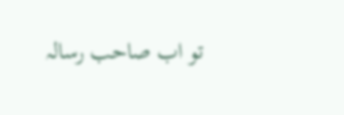تو اب صاحب رسالہ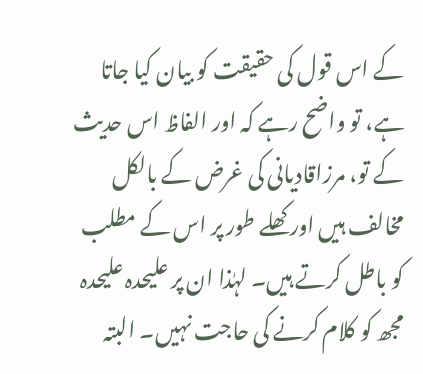کے اس قول کی حقیقت کو بیان کیا جاتا ہے، تو واضح رہے کہ اور الفاظ اس حدیث کے تو، مرزاقادیانی کی غرض کے بالکل مخالف ہیں اور کھلے طور پر اس کے مطلب کو باطل کرتے ہیں۔ لہٰذا ان پر علیحدہ علیحدہ مجھ کو کلام کرنے کی حاجت نہیں۔ البتہ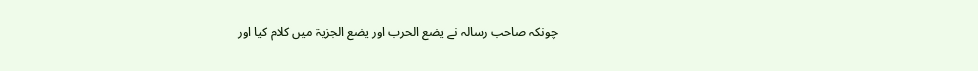چونکہ صاحب رسالہ نے یضع الحرب اور یضع الجزیۃ میں کلام کیا اور